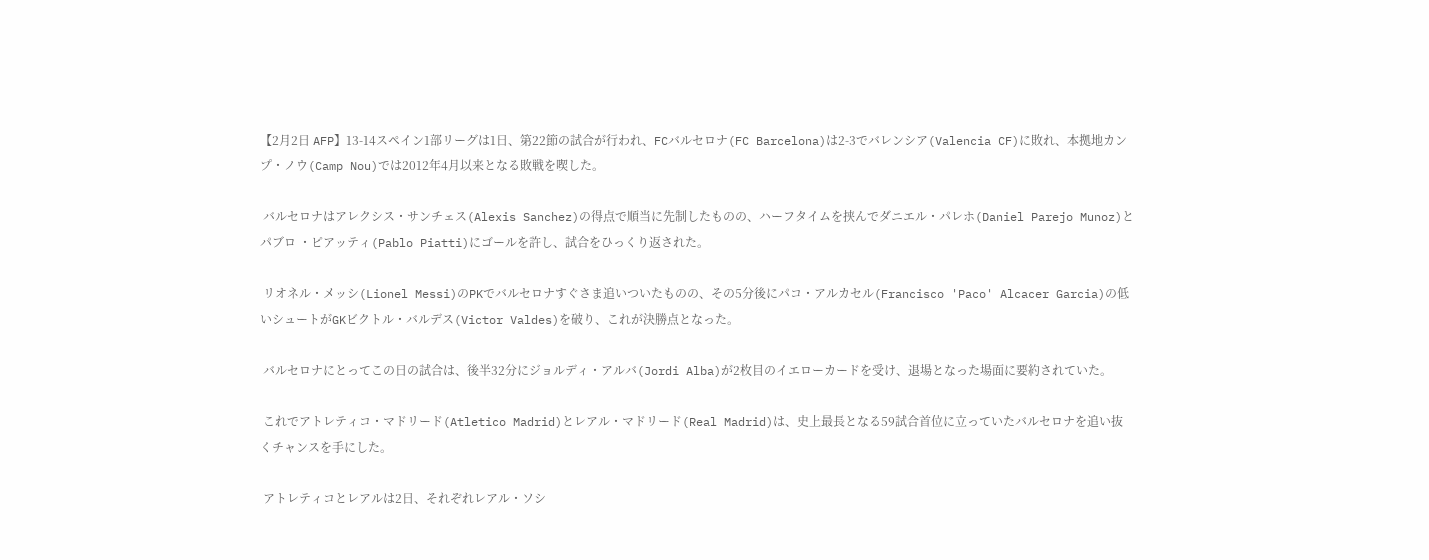【2月2日 AFP】13-14スペイン1部リーグは1日、第22節の試合が行われ、FCバルセロナ(FC Barcelona)は2-3でバレンシア(Valencia CF)に敗れ、本拠地カンプ・ノウ(Camp Nou)では2012年4月以来となる敗戦を喫した。

 バルセロナはアレクシス・サンチェス(Alexis Sanchez)の得点で順当に先制したものの、ハーフタイムを挟んでダニエル・パレホ(Daniel Parejo Munoz)とパブロ ・ピアッティ(Pablo Piatti)にゴールを許し、試合をひっくり返された。

 リオネル・メッシ(Lionel Messi)のPKでバルセロナすぐさま追いついたものの、その5分後にパコ・アルカセル(Francisco 'Paco' Alcacer Garcia)の低いシュートがGKビクトル・バルデス(Victor Valdes)を破り、これが決勝点となった。

 バルセロナにとってこの日の試合は、後半32分にジョルディ・アルバ(Jordi Alba)が2枚目のイエローカードを受け、退場となった場面に要約されていた。

 これでアトレティコ・マドリード(Atletico Madrid)とレアル・マドリード(Real Madrid)は、史上最長となる59試合首位に立っていたバルセロナを追い抜くチャンスを手にした。

 アトレティコとレアルは2日、それぞれレアル・ソシ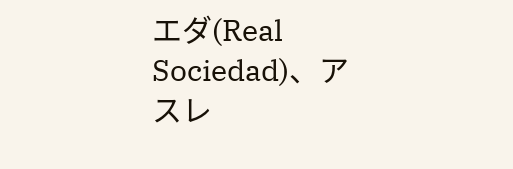エダ(Real Sociedad)、アスレ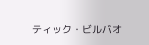ティック・ビルバオ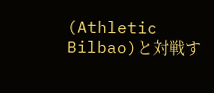(Athletic Bilbao)と対戦す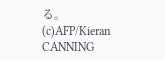る。(c)AFP/Kieran CANNING